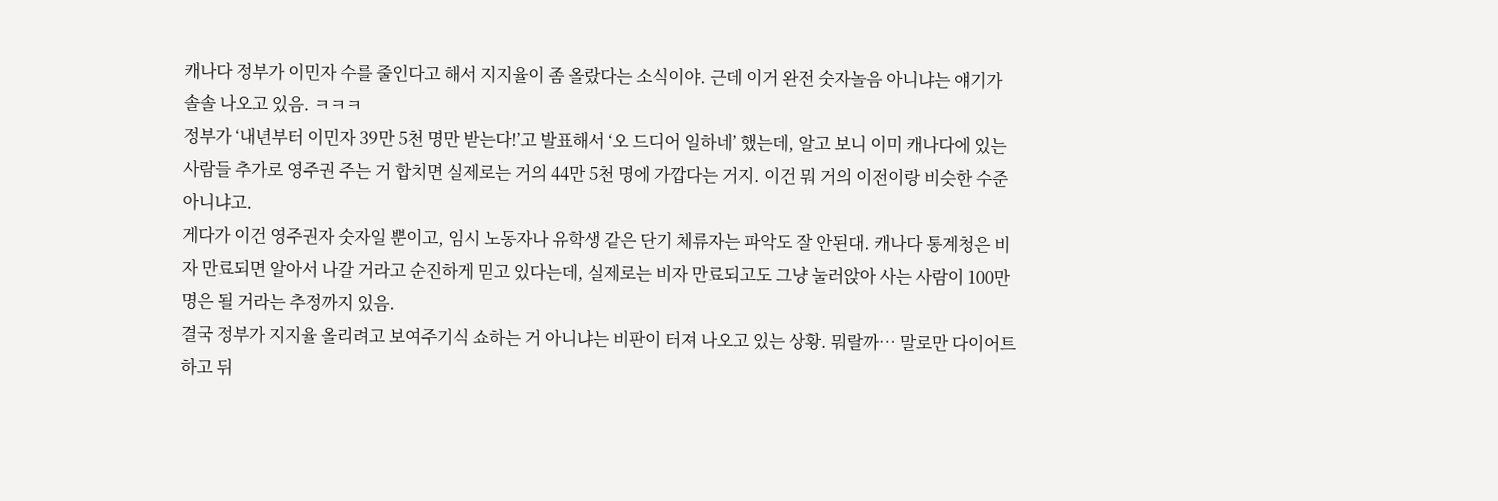캐나다 정부가 이민자 수를 줄인다고 해서 지지율이 좀 올랐다는 소식이야. 근데 이거 완전 숫자놀음 아니냐는 얘기가 솔솔 나오고 있음. ㅋㅋㅋ
정부가 ‘내년부터 이민자 39만 5천 명만 받는다!’고 발표해서 ‘오 드디어 일하네’ 했는데, 알고 보니 이미 캐나다에 있는 사람들 추가로 영주권 주는 거 합치면 실제로는 거의 44만 5천 명에 가깝다는 거지. 이건 뭐 거의 이전이랑 비슷한 수준 아니냐고.
게다가 이건 영주권자 숫자일 뿐이고, 임시 노동자나 유학생 같은 단기 체류자는 파악도 잘 안된대. 캐나다 통계청은 비자 만료되면 알아서 나갈 거라고 순진하게 믿고 있다는데, 실제로는 비자 만료되고도 그냥 눌러앉아 사는 사람이 100만 명은 될 거라는 추정까지 있음.
결국 정부가 지지율 올리려고 보여주기식 쇼하는 거 아니냐는 비판이 터져 나오고 있는 상황. 뭐랄까… 말로만 다이어트하고 뒤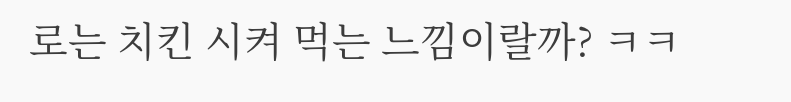로는 치킨 시켜 먹는 느낌이랄까? ㅋㅋ